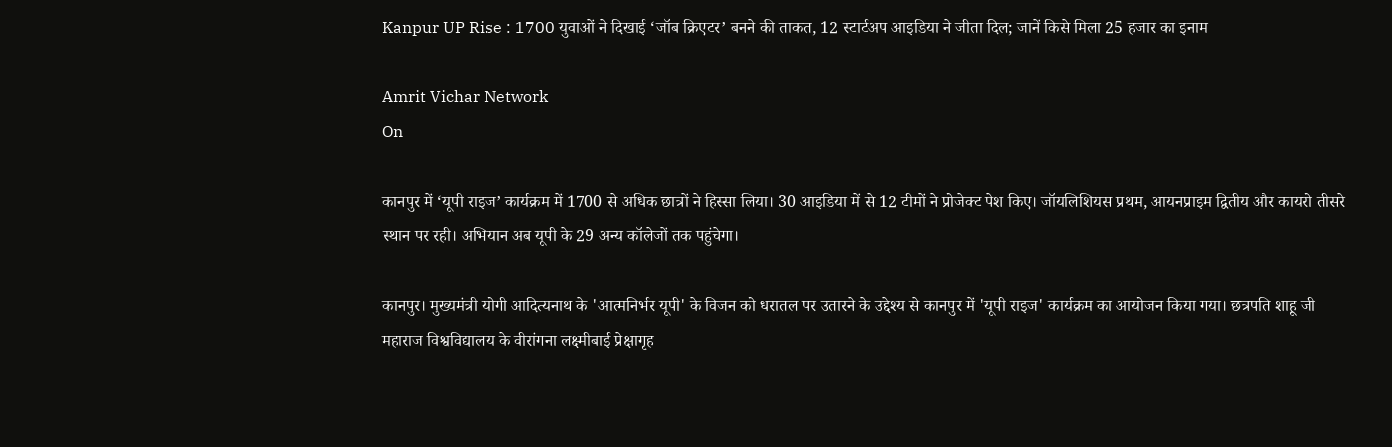Kanpur UP Rise : 1700 युवाओं ने दिखाई ‘जॉब क्रिएटर’ बनने की ताकत, 12 स्टार्टअप आइडिया ने जीता दिल; जानें किसे मिला 25 हजार का इनाम

Amrit Vichar Network
On

कानपुर में ‘यूपी राइज’ कार्यक्रम में 1700 से अधिक छात्रों ने हिस्सा लिया। 30 आइडिया में से 12 टीमों ने प्रोजेक्ट पेश किए। जॉयलिशियस प्रथम, आयनप्राइम द्वितीय और कायरो तीसरे स्थान पर रही। अभियान अब यूपी के 29 अन्य कॉलेजों तक पहुंचेगा।

कानपुर। मुख्यमंत्री योगी आदित्यनाथ के 'आत्मनिर्भर यूपी' के विजन को धरातल पर उतारने के उद्देश्य से कानपुर में 'यूपी राइज' कार्यक्रम का आयोजन किया गया। छत्रपति शाहू जी महाराज विश्वविद्यालय के वीरांगना लक्ष्मीबाई प्रेक्षागृह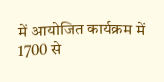में आयोजित कार्यक्रम में 1700 से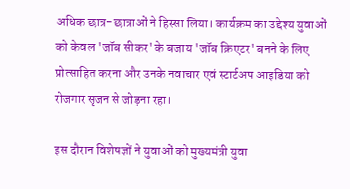अधिक छात्र-छात्राओं ने हिस्सा लिया। कार्यक्रम का उद्देश्य युवाओं को केवल 'जॉब सीकर' के बजाय 'जॉब क्रिएटर' बनने के लिए प्रोत्साहित करना और उनके नवाचार एवं स्टार्टअप आइडिया को रोजगार सृजन से जोड़ना रहा।

इस दौरान विशेषज्ञों ने युवाओं को मुख्यमंत्री युवा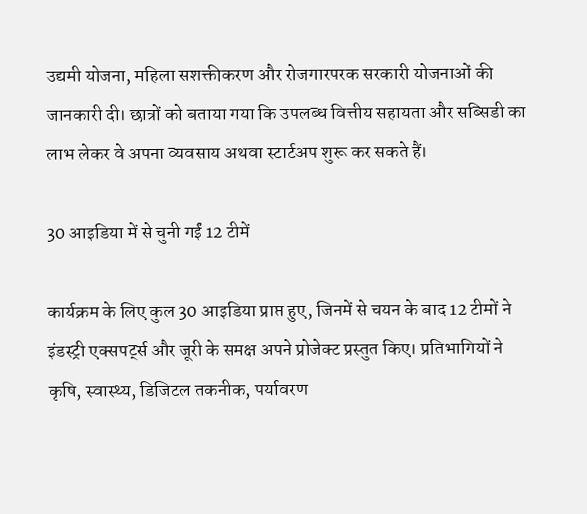उद्यमी योजना, महिला सशक्तीकरण और रोजगारपरक सरकारी योजनाओं की जानकारी दी। छात्रों को बताया गया कि उपलब्ध वित्तीय सहायता और सब्सिडी का लाभ लेकर वे अपना व्यवसाय अथवा स्टार्टअप शुरू कर सकते हैं।

30 आइडिया में से चुनी गईं 12 टीमें

कार्यक्रम के लिए कुल 30 आइडिया प्राप्त हुए, जिनमें से चयन के बाद 12 टीमों ने इंडस्ट्री एक्सपर्ट्स और जूरी के समक्ष अपने प्रोजेक्ट प्रस्तुत किए। प्रतिभागियों ने कृषि, स्वास्थ्य, डिजिटल तकनीक, पर्यावरण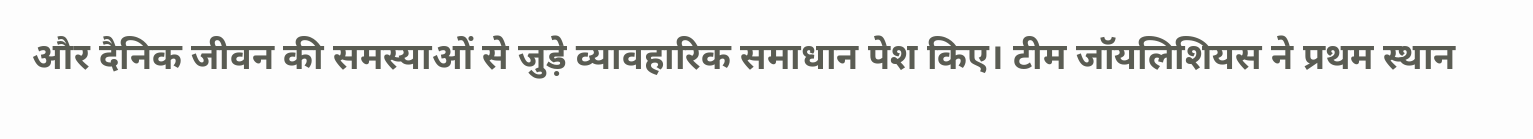और दैनिक जीवन की समस्याओं से जुड़े व्यावहारिक समाधान पेश किए। टीम जॉयलिशियस ने प्रथम स्थान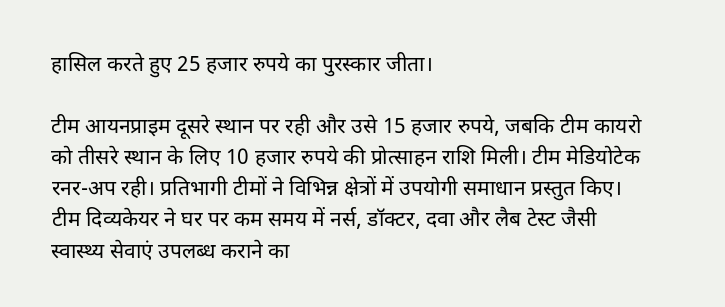हासिल करते हुए 25 हजार रुपये का पुरस्कार जीता।

टीम आयनप्राइम दूसरे स्थान पर रही और उसे 15 हजार रुपये, जबकि टीम कायरो को तीसरे स्थान के लिए 10 हजार रुपये की प्रोत्साहन राशि मिली। टीम मेडियोटेक रनर-अप रही। प्रतिभागी टीमों ने विभिन्न क्षेत्रों में उपयोगी समाधान प्रस्तुत किए। टीम दिव्यकेयर ने घर पर कम समय में नर्स, डॉक्टर, दवा और लैब टेस्ट जैसी स्वास्थ्य सेवाएं उपलब्ध कराने का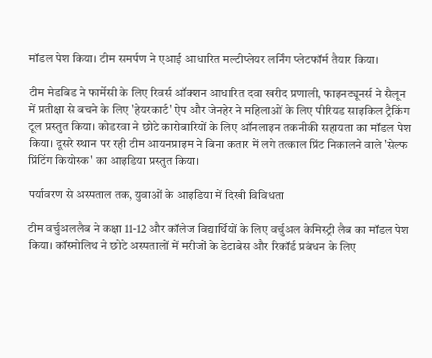मॉडल पेश किया। टीम समर्पण ने एआई आधारित मल्टीप्लेयर लर्निंग प्लेटफॉर्म तैयार किया।

टीम मेडबिड ने फार्मेसी के लिए रिवर्स ऑक्शन आधारित दवा खरीद प्रणाली, फाइनट्यूनर्स ने सैलून में प्रतीक्षा से बचने के लिए 'हेयरकार्ट' ऐप और जेनहेर ने महिलाओं के लिए पीरियड साइकिल ट्रैकिंग टूल प्रस्तुत किया। कोडरवा ने छोटे कारोबारियों के लिए ऑनलाइन तकनीकी सहायता का मॉडल पेश किया। दूसरे स्थान पर रही टीम आयनप्राइम ने बिना कतार में लगे तत्काल प्रिंट निकालने वाले 'सेल्फ प्रिंटिंग कियोस्क' का आइडिया प्रस्तुत किया।

पर्यावरण से अस्पताल तक, युवाओं के आइडिया में दिखी विविधता

टीम वर्चुअललैब ने कक्षा 11-12 और कॉलेज विद्यार्थियों के लिए वर्चुअल केमिस्ट्री लैब का मॉडल पेश किया। कॉस्मोलिथ ने छोटे अस्पतालों में मरीजों के डेटाबेस और रिकॉर्ड प्रबंधन के लिए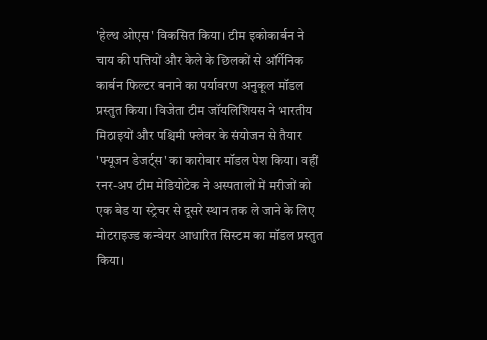'हेल्थ ओएस' विकसित किया। टीम इकोकार्बन ने चाय की पत्तियों और केले के छिलकों से ऑर्गेनिक कार्बन फिल्टर बनाने का पर्यावरण अनुकूल मॉडल प्रस्तुत किया। विजेता टीम जॉयलिशियस ने भारतीय मिठाइयों और पश्चिमी फ्लेवर के संयोजन से तैयार 'फ्यूजन डेजर्ट्स' का कारोबार मॉडल पेश किया। वहीं रनर-अप टीम मेडियोटेक ने अस्पतालों में मरीजों को एक बेड या स्ट्रेचर से दूसरे स्थान तक ले जाने के लिए मोटराइज्ड कन्वेयर आधारित सिस्टम का मॉडल प्रस्तुत किया।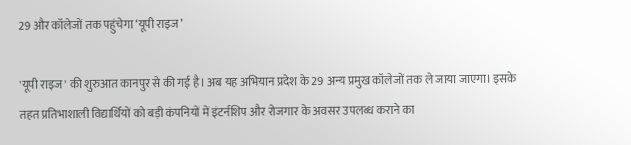29 और कॉलेजों तक पहुंचेगा ‘यूपी राइज’

'यूपी राइज' की शुरुआत कानपुर से की गई है। अब यह अभियान प्रदेश के 29 अन्य प्रमुख कॉलेजों तक ले जाया जाएगा। इसके तहत प्रतिभाशाली विद्यार्थियों को बड़ी कंपनियों में इंटर्नशिप और रोजगार के अवसर उपलब्ध कराने का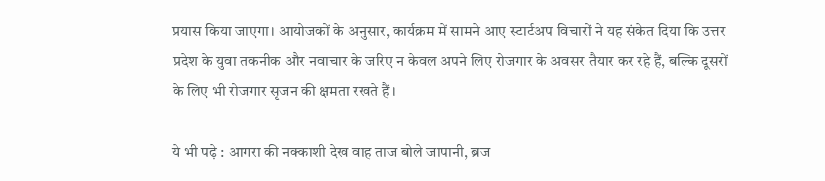प्रयास किया जाएगा। आयोजकों के अनुसार, कार्यक्रम में सामने आए स्टार्टअप विचारों ने यह संकेत दिया कि उत्तर प्रदेश के युवा तकनीक और नवाचार के जरिए न केवल अपने लिए रोजगार के अवसर तैयार कर रहे हैं, बल्कि दूसरों के लिए भी रोजगार सृजन की क्षमता रखते हैं।

ये भी पढ़े : आगरा की नक्काशी देख वाह ताज बोले जापानी, ब्रज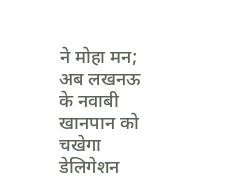ने मोहा मन; अब लखनऊ के नवाबी खानपान को चखेगा डेलिगेशन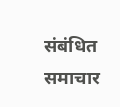संबंधित समाचार